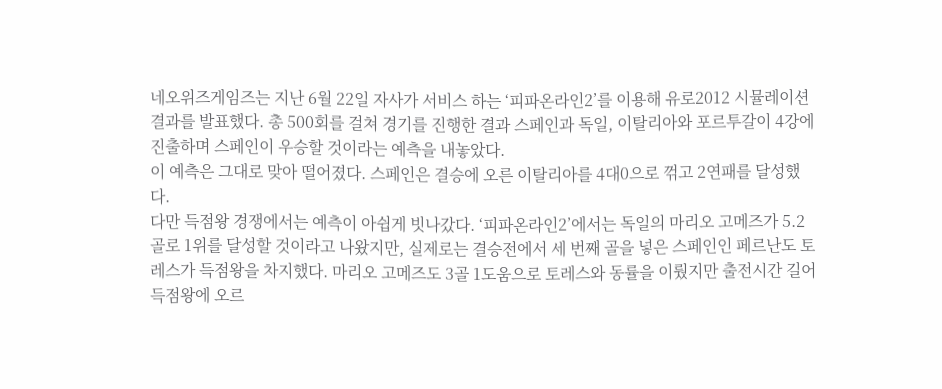네오위즈게임즈는 지난 6월 22일 자사가 서비스 하는 ‘피파온라인2’를 이용해 유로2012 시뮬레이션 결과를 발표했다. 총 500회를 걸쳐 경기를 진행한 결과 스페인과 독일, 이탈리아와 포르투갈이 4강에 진출하며 스페인이 우승할 것이라는 예측을 내놓았다.
이 예측은 그대로 맞아 떨어졌다. 스페인은 결승에 오른 이탈리아를 4대0으로 꺾고 2연패를 달성했다.
다만 득점왕 경쟁에서는 예측이 아쉽게 빗나갔다. ‘피파온라인2’에서는 독일의 마리오 고메즈가 5.2골로 1위를 달성할 것이라고 나왔지만, 실제로는 결승전에서 세 번째 골을 넣은 스페인인 페르난도 토레스가 득점왕을 차지했다. 마리오 고메즈도 3골 1도움으로 토레스와 동률을 이뤘지만 출전시간 길어 득점왕에 오르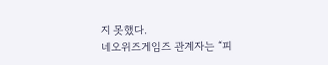지 못했다.
네오위즈게임즈 관계자는 “피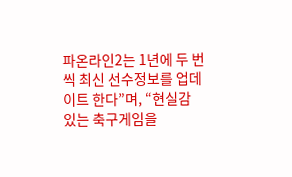파온라인2는 1년에 두 번씩 최신 선수정보를 업데이트 한다”며, “현실감 있는 축구게임을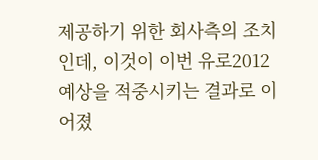제공하기 위한 회사측의 조치인데, 이것이 이번 유로2012 예상을 적중시키는 결과로 이어졌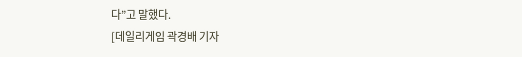다”고 말했다.
[데일리게임 곽경배 기자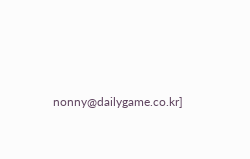nonny@dailygame.co.kr]